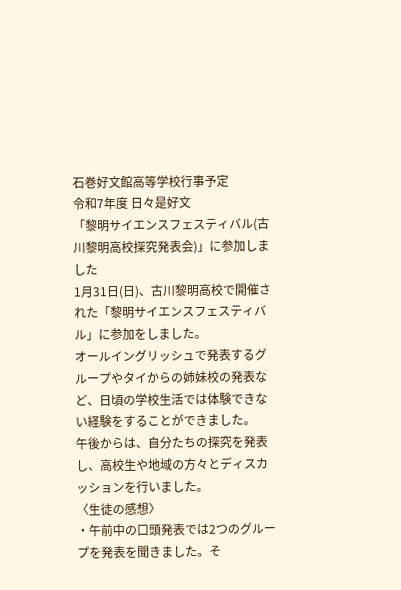石巻好文館高等学校行事予定
令和7年度 日々是好文
「黎明サイエンスフェスティバル(古川黎明高校探究発表会)」に参加しました
1月31日(日)、古川黎明高校で開催された「黎明サイエンスフェスティバル」に参加をしました。
オールイングリッシュで発表するグループやタイからの姉妹校の発表など、日頃の学校生活では体験できない経験をすることができました。
午後からは、自分たちの探究を発表し、高校生や地域の方々とディスカッションを行いました。
〈生徒の感想〉
・午前中の口頭発表では2つのグループを発表を聞きました。そ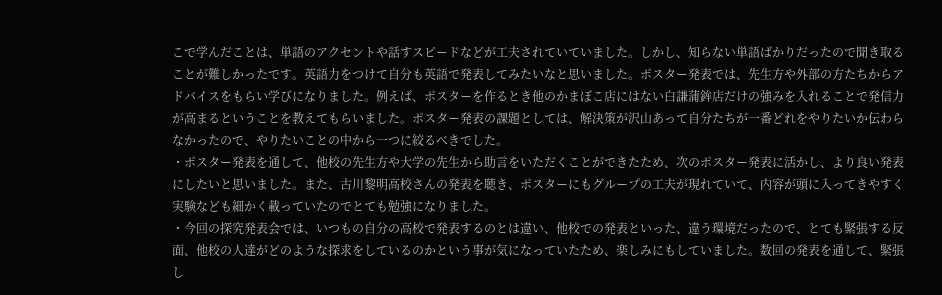こで学んだことは、単語のアクセントや話すスピードなどが工夫されていていました。しかし、知らない単語ばかりだったので聞き取ることが難しかったです。英語力をつけて自分も英語で発表してみたいなと思いました。ポスター発表では、先生方や外部の方たちからアドバイスをもらい学びになりました。例えば、ポスターを作るとき他のかまぼこ店にはない白謙蒲鉾店だけの強みを入れることで発信力が高まるということを教えてもらいました。ポスター発表の課題としては、解決策が沢山あって自分たちが一番どれをやりたいか伝わらなかったので、やりたいことの中から一つに絞るべきでした。
・ポスター発表を通して、他校の先生方や大学の先生から助言をいただくことができたため、次のポスター発表に活かし、より良い発表にしたいと思いました。また、古川黎明高校さんの発表を聴き、ポスターにもグループの工夫が現れていて、内容が頭に入ってきやすく実験なども細かく載っていたのでとても勉強になりました。
・今回の探究発表会では、いつもの自分の高校で発表するのとは違い、他校での発表といった、違う環境だったので、とても緊張する反面、他校の人達がどのような探求をしているのかという事が気になっていたため、楽しみにもしていました。数回の発表を通して、緊張し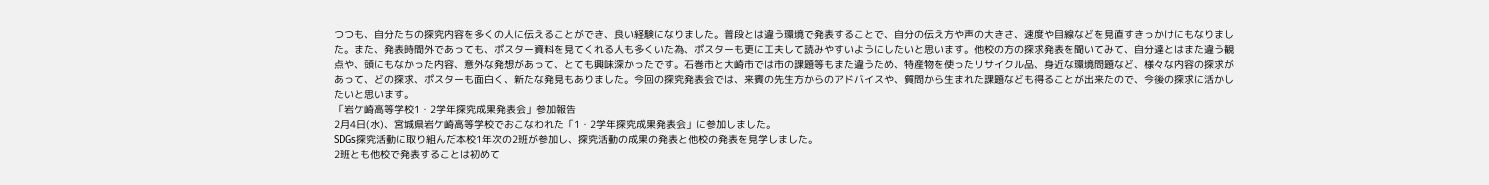つつも、自分たちの探究内容を多くの人に伝えることができ、良い経験になりました。普段とは違う環境で発表することで、自分の伝え方や声の大きさ、速度や目線などを見直すきっかけにもなりました。また、発表時間外であっても、ポスター資料を見てくれる人も多くいた為、ポスターも更に工夫して読みやすいようにしたいと思います。他校の方の探求発表を聞いてみて、自分達とはまた違う観点や、頭にもなかった内容、意外な発想があって、とても興味深かったです。石巻市と大崎市では市の課題等もまた違うため、特産物を使ったリサイクル品、身近な環境問題など、様々な内容の探求があって、どの探求、ポスターも面白く、新たな発見もありました。今回の探究発表会では、来賓の先生方からのアドバイスや、質問から生まれた課題なども得ることが出来たので、今後の探求に活かしたいと思います。
「岩ケ崎高等学校1・2学年探究成果発表会」参加報告
2月4日(水)、宮城県岩ケ崎高等学校でおこなわれた「1・2学年探究成果発表会」に参加しました。
SDGs探究活動に取り組んだ本校1年次の2班が参加し、探究活動の成果の発表と他校の発表を見学しました。
2班とも他校で発表することは初めて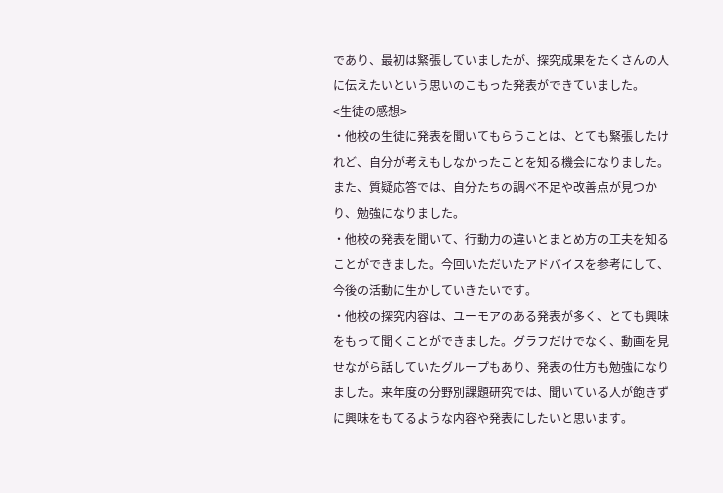であり、最初は緊張していましたが、探究成果をたくさんの人に伝えたいという思いのこもった発表ができていました。
<生徒の感想>
・他校の生徒に発表を聞いてもらうことは、とても緊張したけれど、自分が考えもしなかったことを知る機会になりました。また、質疑応答では、自分たちの調べ不足や改善点が見つかり、勉強になりました。
・他校の発表を聞いて、行動力の違いとまとめ方の工夫を知ることができました。今回いただいたアドバイスを参考にして、今後の活動に生かしていきたいです。
・他校の探究内容は、ユーモアのある発表が多く、とても興味をもって聞くことができました。グラフだけでなく、動画を見せながら話していたグループもあり、発表の仕方も勉強になりました。来年度の分野別課題研究では、聞いている人が飽きずに興味をもてるような内容や発表にしたいと思います。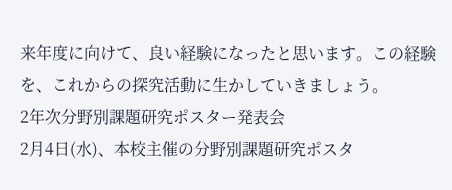来年度に向けて、良い経験になったと思います。この経験を、これからの探究活動に生かしていきましょう。
2年次分野別課題研究ポスター発表会
2月4日(水)、本校主催の分野別課題研究ポスタ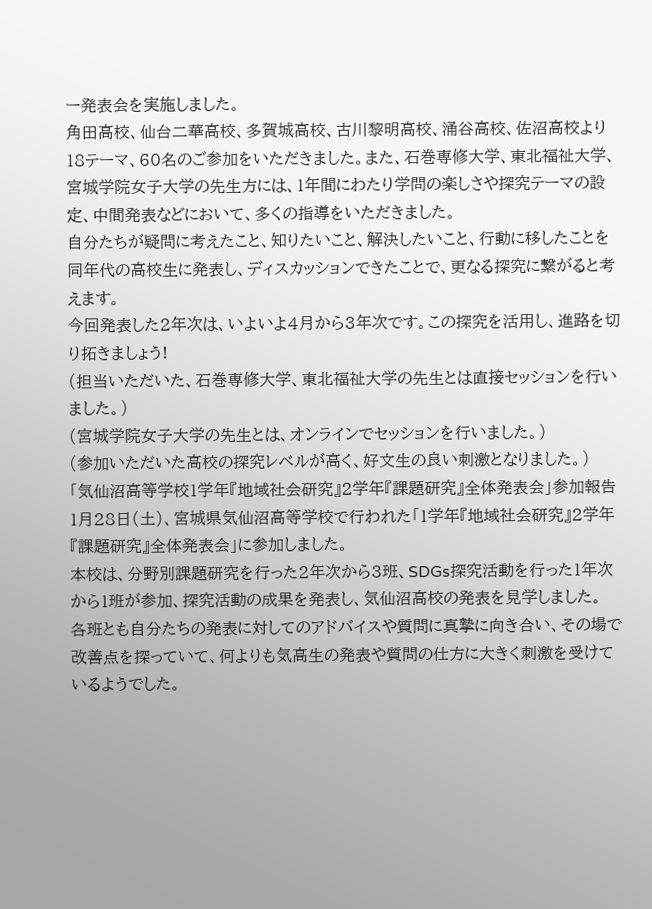ー発表会を実施しました。
角田高校、仙台二華高校、多賀城高校、古川黎明高校、涌谷高校、佐沼高校より18テーマ、60名のご参加をいただきました。また、石巻専修大学、東北福祉大学、宮城学院女子大学の先生方には、1年間にわたり学問の楽しさや探究テーマの設定、中間発表などにおいて、多くの指導をいただきました。
自分たちが疑問に考えたこと、知りたいこと、解決したいこと、行動に移したことを同年代の高校生に発表し、ディスカッションできたことで、更なる探究に繋がると考えます。
今回発表した2年次は、いよいよ4月から3年次です。この探究を活用し、進路を切り拓きましょう!
(担当いただいた、石巻専修大学、東北福祉大学の先生とは直接セッションを行いました。)
(宮城学院女子大学の先生とは、オンラインでセッションを行いました。)
(参加いただいた高校の探究レベルが高く、好文生の良い刺激となりました。)
「気仙沼高等学校1学年『地域社会研究』2学年『課題研究』全体発表会」参加報告
1月28日(土)、宮城県気仙沼高等学校で行われた「1学年『地域社会研究』2学年『課題研究』全体発表会」に参加しました。
本校は、分野別課題研究を行った2年次から3班、SDGs探究活動を行った1年次から1班が参加、探究活動の成果を発表し、気仙沼高校の発表を見学しました。
各班とも自分たちの発表に対してのアドバイスや質問に真摯に向き合い、その場で改善点を探っていて、何よりも気高生の発表や質問の仕方に大きく刺激を受けているようでした。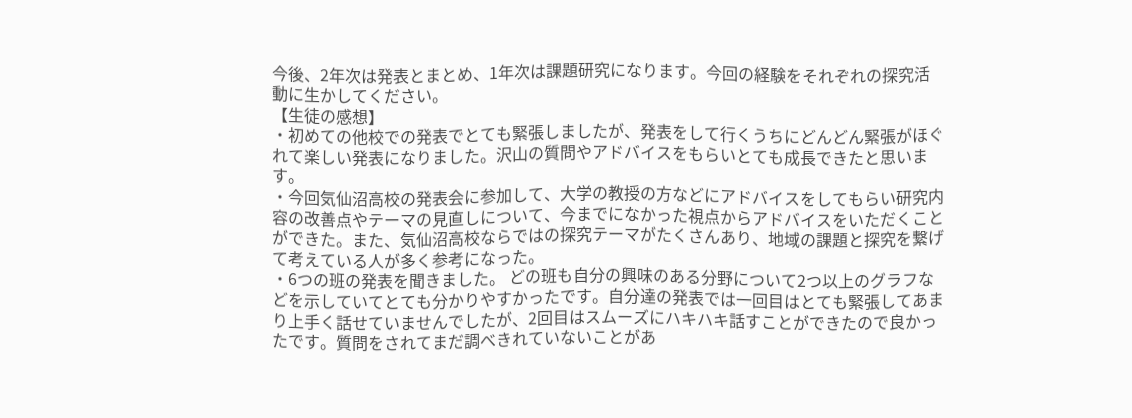今後、2年次は発表とまとめ、1年次は課題研究になります。今回の経験をそれぞれの探究活動に生かしてください。
【生徒の感想】
・初めての他校での発表でとても緊張しましたが、発表をして行くうちにどんどん緊張がほぐれて楽しい発表になりました。沢山の質問やアドバイスをもらいとても成長できたと思います。
・今回気仙沼高校の発表会に参加して、大学の教授の方などにアドバイスをしてもらい研究内容の改善点やテーマの見直しについて、今までになかった視点からアドバイスをいただくことができた。また、気仙沼高校ならではの探究テーマがたくさんあり、地域の課題と探究を繋げて考えている人が多く参考になった。
・6つの班の発表を聞きました。 どの班も自分の興味のある分野について2つ以上のグラフなどを示していてとても分かりやすかったです。自分達の発表では一回目はとても緊張してあまり上手く話せていませんでしたが、2回目はスムーズにハキハキ話すことができたので良かったです。質問をされてまだ調べきれていないことがあ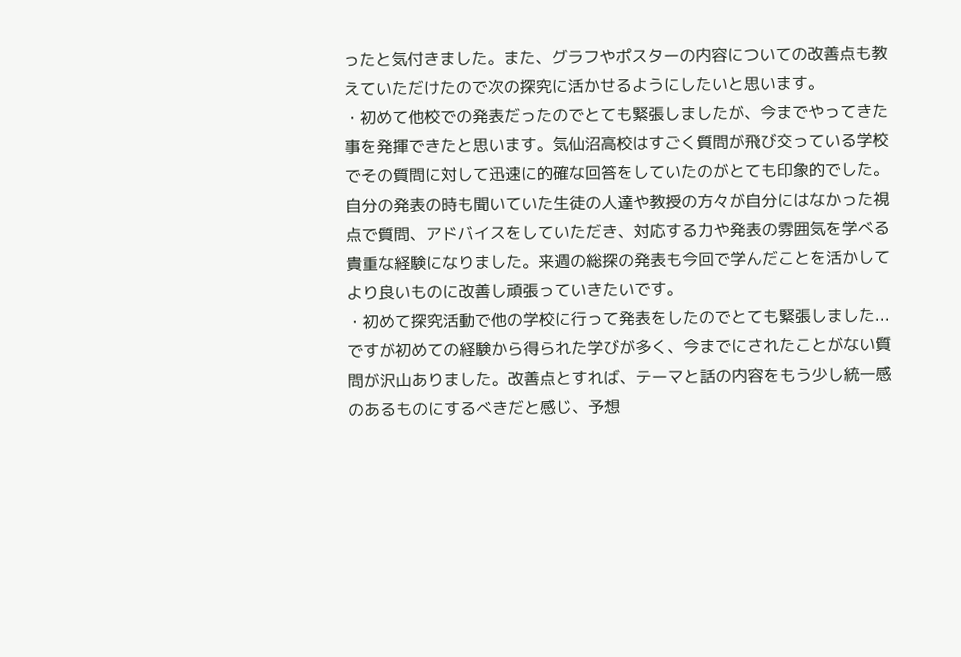ったと気付きました。また、グラフやポスターの内容についての改善点も教えていただけたので次の探究に活かせるようにしたいと思います。
・初めて他校での発表だったのでとても緊張しましたが、今までやってきた事を発揮できたと思います。気仙沼高校はすごく質問が飛び交っている学校でその質問に対して迅速に的確な回答をしていたのがとても印象的でした。自分の発表の時も聞いていた生徒の人達や教授の方々が自分にはなかった視点で質問、アドバイスをしていただき、対応する力や発表の雰囲気を学べる貴重な経験になりました。来週の総探の発表も今回で学んだことを活かしてより良いものに改善し頑張っていきたいです。
・初めて探究活動で他の学校に行って発表をしたのでとても緊張しました...ですが初めての経験から得られた学びが多く、今までにされたことがない質問が沢山ありました。改善点とすれば、テーマと話の内容をもう少し統一感のあるものにするべきだと感じ、予想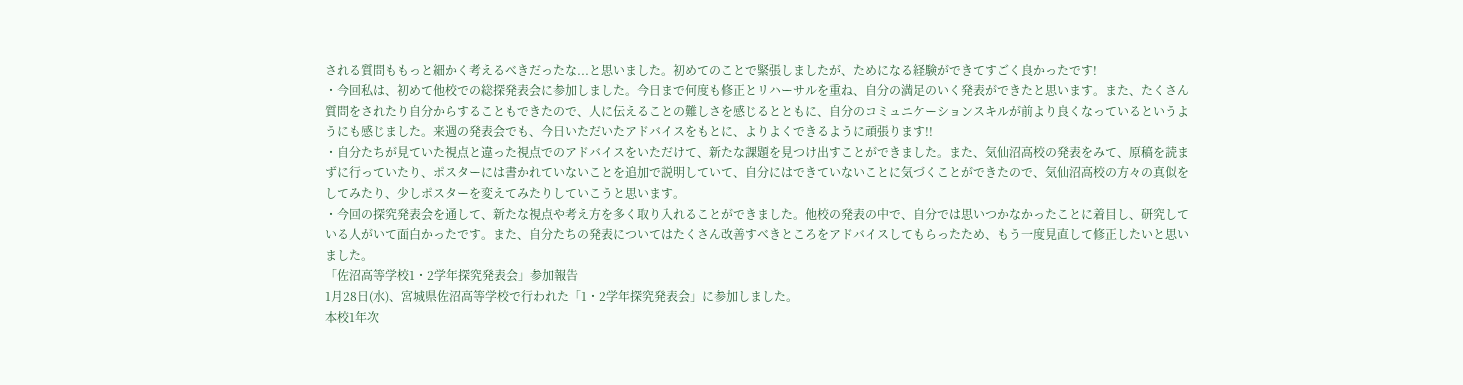される質問ももっと細かく考えるべきだったな...と思いました。初めてのことで緊張しましたが、ためになる経験ができてすごく良かったです!
・今回私は、初めて他校での総探発表会に参加しました。今日まで何度も修正とリハーサルを重ね、自分の満足のいく発表ができたと思います。また、たくさん質問をされたり自分からすることもできたので、人に伝えることの難しさを感じるとともに、自分のコミュニケーションスキルが前より良くなっているというようにも感じました。来週の発表会でも、今日いただいたアドバイスをもとに、よりよくできるように頑張ります!!
・自分たちが見ていた視点と違った視点でのアドバイスをいただけて、新たな課題を見つけ出すことができました。また、気仙沼高校の発表をみて、原稿を読まずに行っていたり、ポスターには書かれていないことを追加で説明していて、自分にはできていないことに気づくことができたので、気仙沼高校の方々の真似をしてみたり、少しポスターを変えてみたりしていこうと思います。
・今回の探究発表会を通して、新たな視点や考え方を多く取り入れることができました。他校の発表の中で、自分では思いつかなかったことに着目し、研究している人がいて面白かったです。また、自分たちの発表についてはたくさん改善すべきところをアドバイスしてもらったため、もう一度見直して修正したいと思いました。
「佐沼高等学校1・2学年探究発表会」参加報告
1月28日(水)、宮城県佐沼高等学校で行われた「1・2学年探究発表会」に参加しました。
本校1年次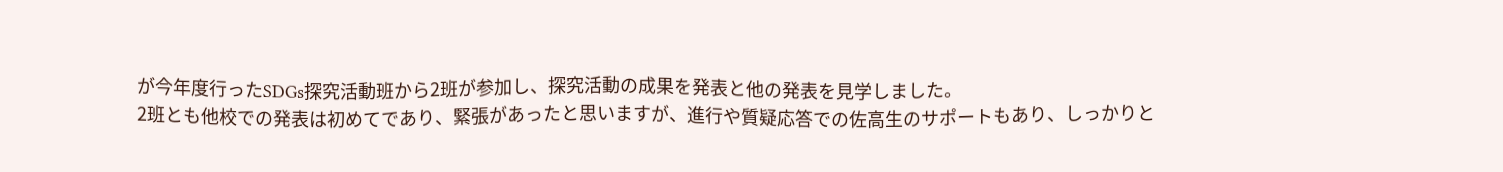が今年度行ったSDGs探究活動班から2班が参加し、探究活動の成果を発表と他の発表を見学しました。
2班とも他校での発表は初めてであり、緊張があったと思いますが、進行や質疑応答での佐高生のサポートもあり、しっかりと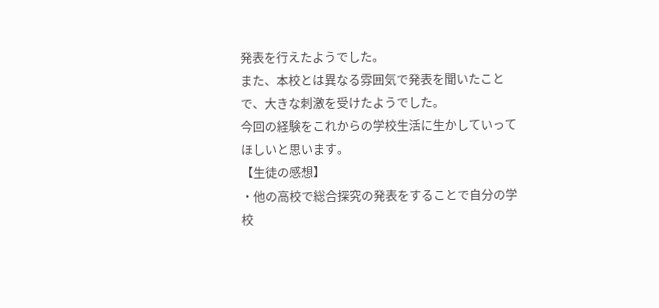発表を行えたようでした。
また、本校とは異なる雰囲気で発表を聞いたことで、大きな刺激を受けたようでした。
今回の経験をこれからの学校生活に生かしていってほしいと思います。
【生徒の感想】
・他の高校で総合探究の発表をすることで自分の学校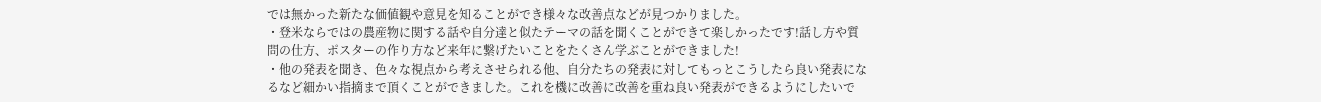では無かった新たな価値観や意見を知ることができ様々な改善点などが見つかりました。
・登米ならではの農産物に関する話や自分達と似たテーマの話を聞くことができて楽しかったです!話し方や質問の仕方、ポスターの作り方など来年に繋げたいことをたくさん学ぶことができました!
・他の発表を聞き、色々な視点から考えさせられる他、自分たちの発表に対してもっとこうしたら良い発表になるなど細かい指摘まで頂くことができました。これを機に改善に改善を重ね良い発表ができるようにしたいで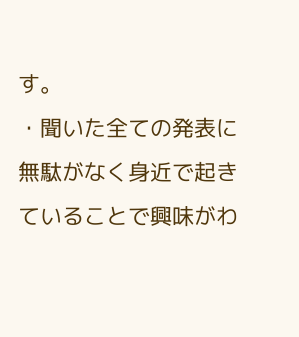す。
・聞いた全ての発表に無駄がなく身近で起きていることで興味がわ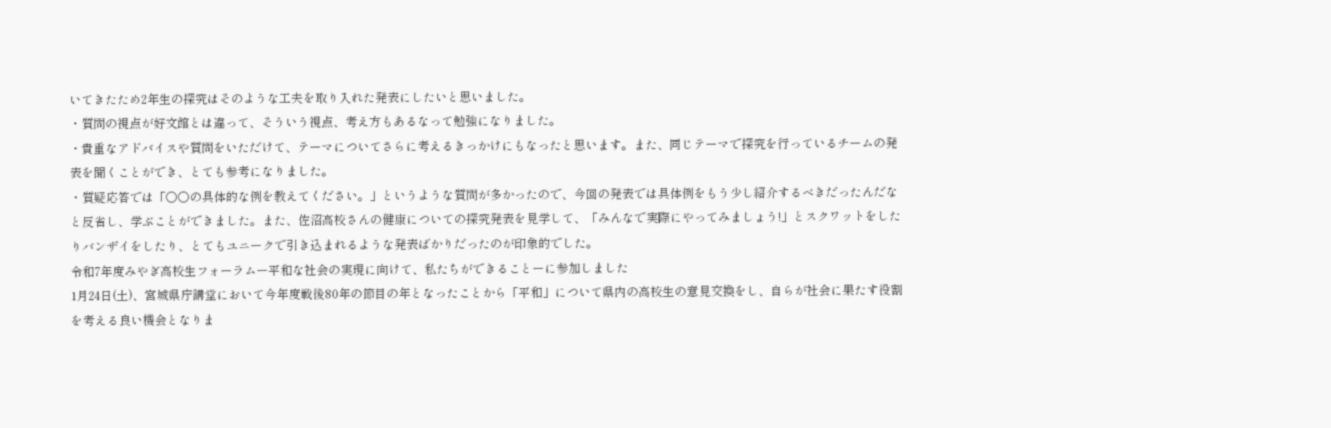いてきたため2年生の探究はそのような工夫を取り入れた発表にしたいと思いました。
・質問の視点が好文館とは違って、そういう視点、考え方もあるなって勉強になりました。
・貴重なアドバイスや質問をいただけて、テーマについてさらに考えるきっかけにもなったと思います。また、同じテーマで探究を行っているチームの発表を聞くことができ、とても参考になりました。
・質疑応答では「〇〇の具体的な例を教えてください。」というような質問が多かったので、今回の発表では具体例をもう少し紹介するべきだったんだなと反省し、学ぶことができました。また、佐沼高校さんの健康についての探究発表を見学して、「みんなで実際にやってみましょう!」とスクワットをしたりバンザイをしたり、とてもユニークで引き込まれるような発表ばかりだったのが印象的でした。
令和7年度みやぎ高校生フォーラムー平和な社会の実現に向けて、私たちができることーに参加しました
1月24日(土)、宮城県庁講堂において今年度戦後80年の節目の年となったことから「平和」について県内の高校生の意見交換をし、自らが社会に果たす役割を考える良い機会となりま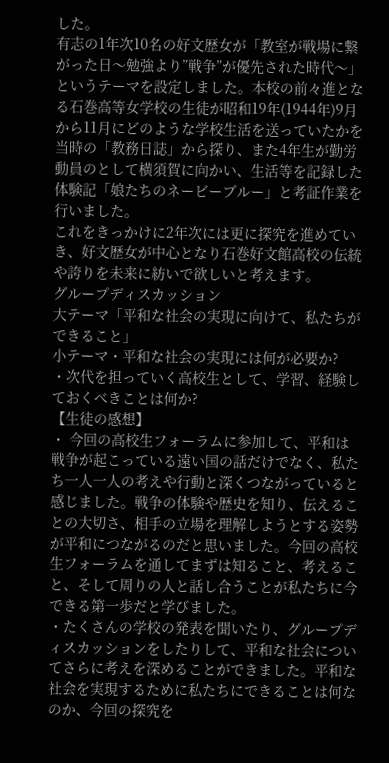した。
有志の1年次10名の好文歴女が「教室が戦場に繋がった日〜勉強より”戦争”が優先された時代〜」というテーマを設定しました。本校の前々進となる石巻高等女学校の生徒が昭和19年(1944年)9月から11月にどのような学校生活を送っていたかを当時の「教務日誌」から探り、また4年生が勤労動員のとして横須賀に向かい、生活等を記録した体験記「娘たちのネービーブルー」と考証作業を行いました。
これをきっかけに2年次には更に探究を進めていき、好文歴女が中心となり石巻好文館高校の伝統や誇りを未来に紡いで欲しいと考えます。
グループディスカッション
大テーマ「平和な社会の実現に向けて、私たちができること」
小テーマ・平和な社会の実現には何が必要か?
・次代を担っていく高校生として、学習、経験しておくべきことは何か?
【生徒の感想】
・ 今回の高校生フォーラムに参加して、平和は戦争が起こっている遠い国の話だけでなく、私たち一人一人の考えや行動と深くつながっていると感じました。戦争の体験や歴史を知り、伝えることの大切さ、相手の立場を理解しようとする姿勢が平和につながるのだと思いました。今回の高校生フォーラムを通してまずは知ること、考えること、そして周りの人と話し合うことが私たちに今できる第一歩だと学びました。
・たくさんの学校の発表を聞いたり、グループディスカッションをしたりして、平和な社会についてさらに考えを深めることができました。平和な社会を実現するために私たちにできることは何なのか、今回の探究を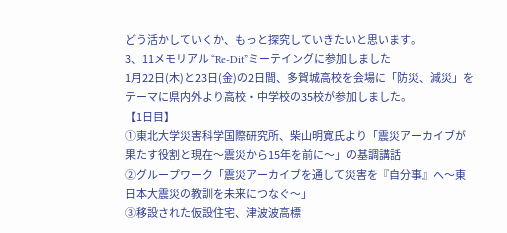どう活かしていくか、もっと探究していきたいと思います。
3、11メモリアル “Re-Dit”ミーテイングに参加しました
1月22日(木)と23日(金)の2日間、多賀城高校を会場に「防災、減災」をテーマに県内外より高校・中学校の35校が参加しました。
【1日目】
①東北大学災害科学国際研究所、柴山明寛氏より「震災アーカイブが果たす役割と現在〜震災から15年を前に〜」の基調講話
②グループワーク「震災アーカイブを通して災害を『自分事』へ〜東日本大震災の教訓を未来につなぐ〜」
③移設された仮設住宅、津波波高標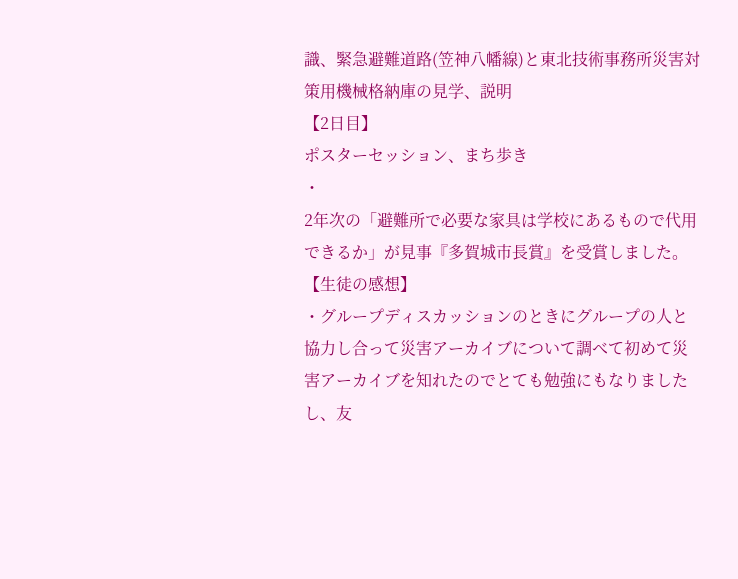識、緊急避難道路(笠神八幡線)と東北技術事務所災害対策用機械格納庫の見学、説明
【2日目】
ポスターセッション、まち歩き
・
2年次の「避難所で必要な家具は学校にあるもので代用できるか」が見事『多賀城市長賞』を受賞しました。
【生徒の感想】
・グループディスカッションのときにグループの人と協力し合って災害アーカイブについて調べて初めて災害アーカイブを知れたのでとても勉強にもなりましたし、友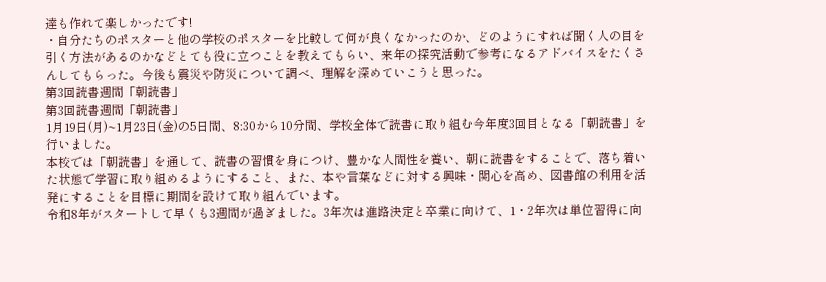達も作れて楽しかったです!
・自分たちのポスターと他の学校のポスターを比較して何が良くなかったのか、どのようにすれば聞く人の目を引く方法があるのかなどとても役に立つことを教えてもらい、来年の探究活動で参考になるアドバイスをたくさんしてもらった。今後も震災や防災について調べ、理解を深めていこうと思った。
第3回読書週間「朝読書」
第3回読書週間「朝読書」
1月19日(月)~1月23日(金)の5日間、8:30から10分間、学校全体で読書に取り組む今年度3回目となる「朝読書」を行いました。
本校では「朝読書」を通して、読書の習慣を身につけ、豊かな人間性を養い、朝に読書をすることで、落ち着いた状態で学習に取り組めるようにすること、また、本や言葉などに対する興味・関心を高め、図書館の利用を活発にすることを目標に期間を設けて取り組んでいます。
令和8年がスタートして早くも3週間が過ぎました。3年次は進路決定と卒業に向けて、1・2年次は単位習得に向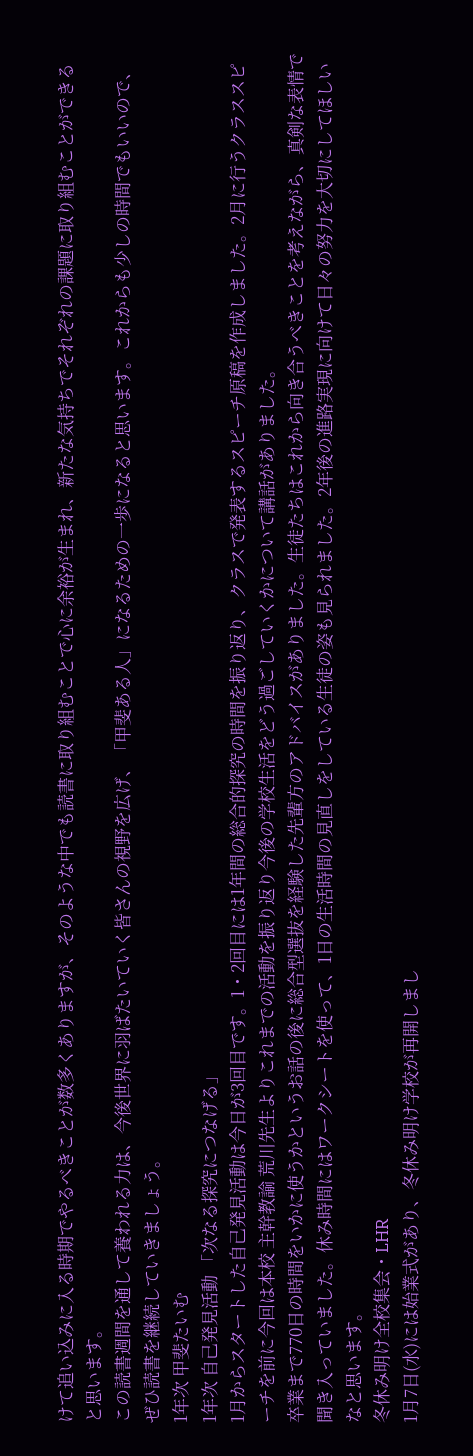けて追い込みに入る時期でやるべきことが数多くありますが、そのような中でも読書に取り組むことで心に余裕が生まれ、新たな気持ちでそれぞれの課題に取り組むことができると思います。
この読書週間を通して養われる力は、今後世界に羽ばたいていく皆さんの視野を広げ、「甲斐ある人」になるための一歩になると思います。これからも少しの時間でもいいので、ぜひ読書を継続していきましょう。
1年次 甲斐たいむ
1年次 自己発見活動 「次なる探究につなげる」
1月からスタートした自己発見活動は今日が3回目です。1・2回目には1年間の総合的探究の時間を振り返り、クラスで発表するスピーチ原稿を作成しました。2月に行うクラススピーチを前に今回は本校 主幹教諭 荒川先生よりこれまでの活動を振り返り今後の学校生活をどう過ごしていくかについて講話がありました。
卒業まで770日の時間をいかに使うかというお話の後に総合型選抜を経験した先輩方のアドバイスがありました。生徒たちはこれから向き合うべきことを考えながら、真剣な表情で聞き入っていました。休み時間にはワークシートを使って、1日の生活時間の見直しをしている生徒の姿も見られました。2年後の進路実現に向けて日々の努力を大切にしてほしいなと思います。
冬休み明け全校集会・LHR
1月7日(水)には始業式があり、冬休み明け学校が再開しまし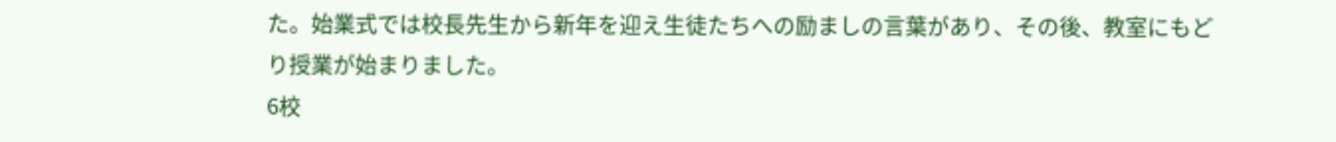た。始業式では校長先生から新年を迎え生徒たちへの励ましの言葉があり、その後、教室にもどり授業が始まりました。
6校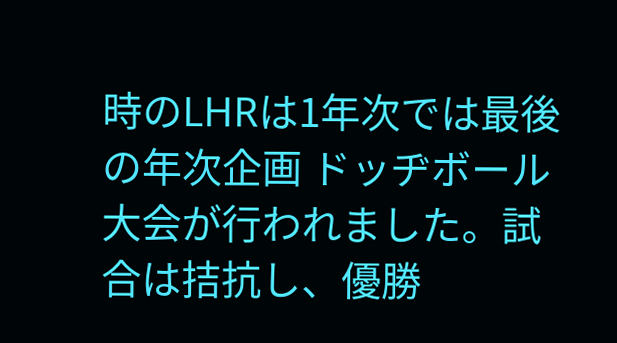時のLHRは1年次では最後の年次企画 ドッヂボール大会が行われました。試合は拮抗し、優勝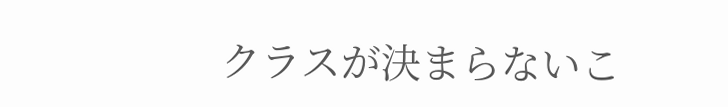クラスが決まらないこ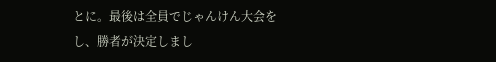とに。最後は全員でじゃんけん大会をし、勝者が決定しまし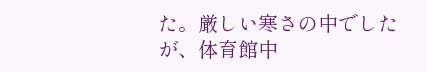た。厳しい寒さの中でしたが、体育館中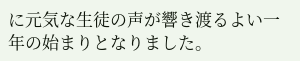に元気な生徒の声が響き渡るよい一年の始まりとなりました。